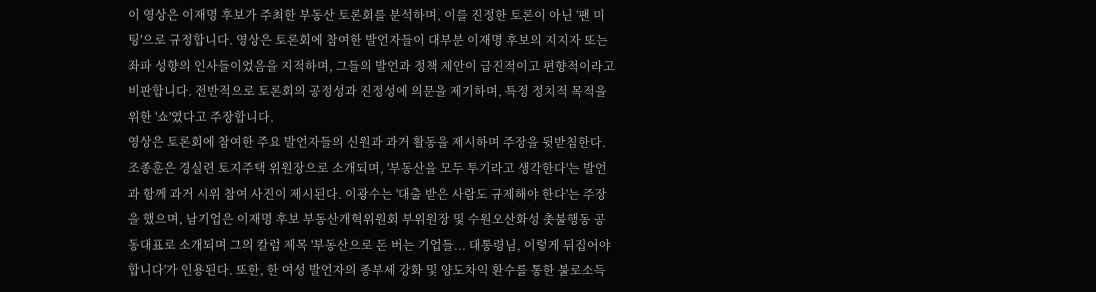이 영상은 이재명 후보가 주최한 부동산 토론회를 분석하며, 이를 진정한 토론이 아닌 '팬 미팅'으로 규정합니다. 영상은 토론회에 참여한 발언자들이 대부분 이재명 후보의 지지자 또는 좌파 성향의 인사들이었음을 지적하며, 그들의 발언과 정책 제안이 급진적이고 편향적이라고 비판합니다. 전반적으로 토론회의 공정성과 진정성에 의문을 제기하며, 특정 정치적 목적을 위한 '쇼'였다고 주장합니다.
영상은 토론회에 참여한 주요 발언자들의 신원과 과거 활동을 제시하며 주장을 뒷받침한다. 조종훈은 경실련 토지주택 위원장으로 소개되며, '부동산을 모두 투기라고 생각한다'는 발언과 함께 과거 시위 참여 사진이 제시된다. 이광수는 '대출 받은 사람도 규제해야 한다'는 주장을 했으며, 남기업은 이재명 후보 부동산개혁위원회 부위원장 및 수원오산화성 촛불행동 공동대표로 소개되며 그의 칼럼 제목 '부동산으로 돈 버는 기업들... 대통령님, 이렇게 뒤집어야 합니다'가 인용된다. 또한, 한 여성 발언자의 종부세 강화 및 양도차익 환수를 통한 불로소득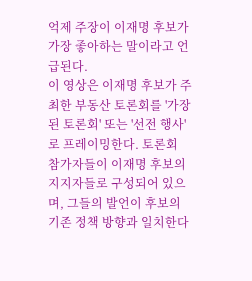억제 주장이 이재명 후보가 가장 좋아하는 말이라고 언급된다.
이 영상은 이재명 후보가 주최한 부동산 토론회를 '가장된 토론회' 또는 '선전 행사'로 프레이밍한다. 토론회 참가자들이 이재명 후보의 지지자들로 구성되어 있으며, 그들의 발언이 후보의 기존 정책 방향과 일치한다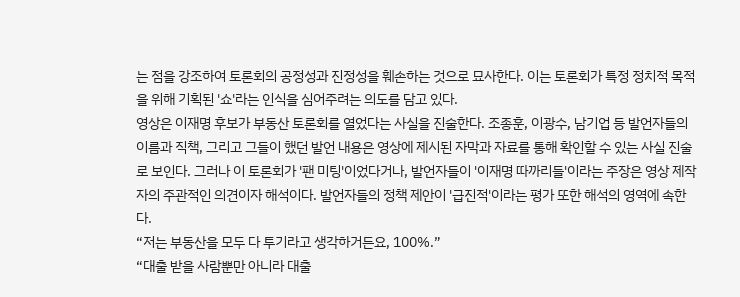는 점을 강조하여 토론회의 공정성과 진정성을 훼손하는 것으로 묘사한다. 이는 토론회가 특정 정치적 목적을 위해 기획된 '쇼'라는 인식을 심어주려는 의도를 담고 있다.
영상은 이재명 후보가 부동산 토론회를 열었다는 사실을 진술한다. 조종훈, 이광수, 남기업 등 발언자들의 이름과 직책, 그리고 그들이 했던 발언 내용은 영상에 제시된 자막과 자료를 통해 확인할 수 있는 사실 진술로 보인다. 그러나 이 토론회가 '팬 미팅'이었다거나, 발언자들이 '이재명 따까리들'이라는 주장은 영상 제작자의 주관적인 의견이자 해석이다. 발언자들의 정책 제안이 '급진적'이라는 평가 또한 해석의 영역에 속한다.
“저는 부동산을 모두 다 투기라고 생각하거든요, 100%.”
“대출 받을 사람뿐만 아니라 대출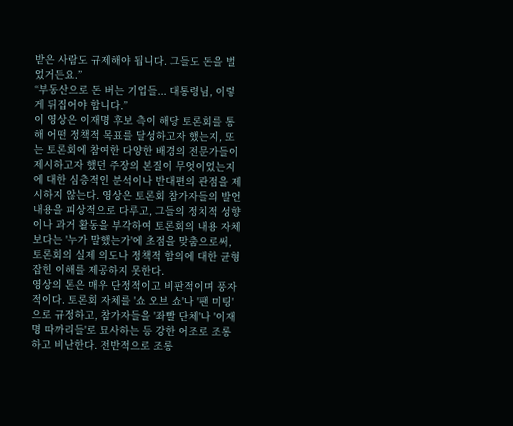받은 사람도 규제해야 됩니다. 그들도 돈을 벌었거든요.”
“부동산으로 돈 버는 기업들... 대통령님, 이렇게 뒤집어야 합니다.”
이 영상은 이재명 후보 측이 해당 토론회를 통해 어떤 정책적 목표를 달성하고자 했는지, 또는 토론회에 참여한 다양한 배경의 전문가들이 제시하고자 했던 주장의 본질이 무엇이었는지에 대한 심층적인 분석이나 반대편의 관점을 제시하지 않는다. 영상은 토론회 참가자들의 발언 내용을 피상적으로 다루고, 그들의 정치적 성향이나 과거 활동을 부각하여 토론회의 내용 자체보다는 '누가 말했는가'에 초점을 맞춤으로써, 토론회의 실제 의도나 정책적 함의에 대한 균형 잡힌 이해를 제공하지 못한다.
영상의 톤은 매우 단정적이고 비판적이며 풍자적이다. 토론회 자체를 '쇼 오브 쇼'나 '팬 미팅'으로 규정하고, 참가자들을 '좌빨 단체'나 '이재명 따까리들'로 묘사하는 등 강한 어조로 조롱하고 비난한다. 전반적으로 조롱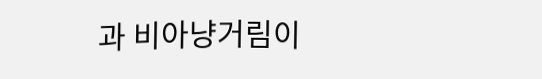과 비아냥거림이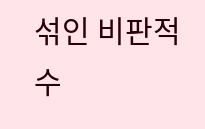섞인 비판적 수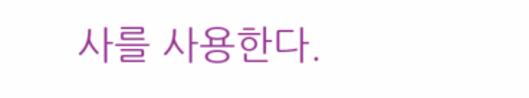사를 사용한다.